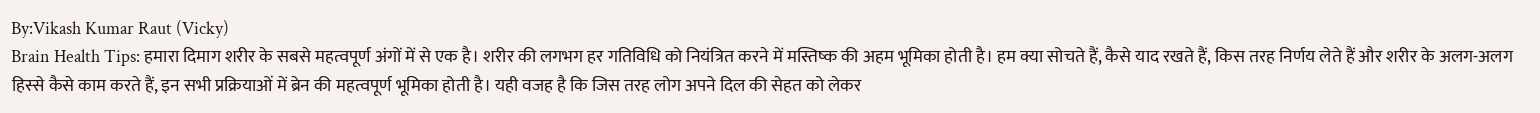By:Vikash Kumar Raut (Vicky)
Brain Health Tips: हमारा दिमाग शरीर के सबसे महत्वपूर्ण अंगों में से एक है। शरीर की लगभग हर गतिविधि को नियंत्रित करने में मस्तिष्क की अहम भूमिका होती है। हम क्या सोचते हैं, कैसे याद रखते हैं, किस तरह निर्णय लेते हैं और शरीर के अलग-अलग हिस्से कैसे काम करते हैं, इन सभी प्रक्रियाओं में ब्रेन की महत्वपूर्ण भूमिका होती है। यही वजह है कि जिस तरह लोग अपने दिल की सेहत को लेकर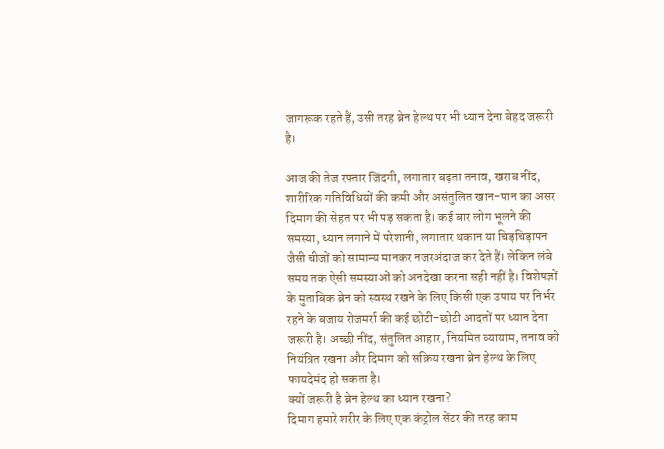जागरूक रहते हैं, उसी तरह ब्रेन हेल्थ पर भी ध्यान देना बेहद जरूरी है।

आज की तेज रफ्तार जिंदगी, लगातार बढ़ता तनाव, खराब नींद, शारीरिक गतिविधियों की कमी और असंतुलित खान-पान का असर दिमाग की सेहत पर भी पड़ सकता है। कई बार लोग भूलने की समस्या, ध्यान लगाने में परेशानी, लगातार थकान या चिड़चिड़ापन जैसी चीजों को सामान्य मानकर नजरअंदाज कर देते हैं। लेकिन लंबे समय तक ऐसी समस्याओं को अनदेखा करना सही नहीं है। विशेषज्ञों के मुताबिक ब्रेन को स्वस्थ रखने के लिए किसी एक उपाय पर निर्भर रहने के बजाय रोजमर्रा की कई छोटी-छोटी आदतों पर ध्यान देना जरूरी है। अच्छी नींद, संतुलित आहार, नियमित व्यायाम, तनाव को नियंत्रित रखना और दिमाग को सक्रिय रखना ब्रेन हेल्थ के लिए फायदेमंद हो सकता है।
क्यों जरूरी है ब्रेन हेल्थ का ध्यान रखना?
दिमाग हमारे शरीर के लिए एक कंट्रोल सेंटर की तरह काम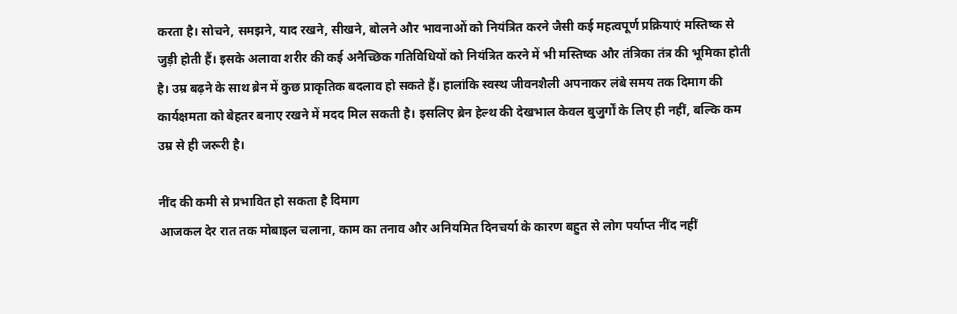करता है। सोचने, समझने, याद रखने, सीखने, बोलने और भावनाओं को नियंत्रित करने जैसी कई महत्वपूर्ण प्रक्रियाएं मस्तिष्क से जुड़ी होती हैं। इसके अलावा शरीर की कई अनैच्छिक गतिविधियों को नियंत्रित करने में भी मस्तिष्क और तंत्रिका तंत्र की भूमिका होती है। उम्र बढ़ने के साथ ब्रेन में कुछ प्राकृतिक बदलाव हो सकते हैं। हालांकि स्वस्थ जीवनशैली अपनाकर लंबे समय तक दिमाग की कार्यक्षमता को बेहतर बनाए रखने में मदद मिल सकती है। इसलिए ब्रेन हेल्थ की देखभाल केवल बुजुर्गों के लिए ही नहीं, बल्कि कम उम्र से ही जरूरी है।

नींद की कमी से प्रभावित हो सकता है दिमाग
आजकल देर रात तक मोबाइल चलाना, काम का तनाव और अनियमित दिनचर्या के कारण बहुत से लोग पर्याप्त नींद नहीं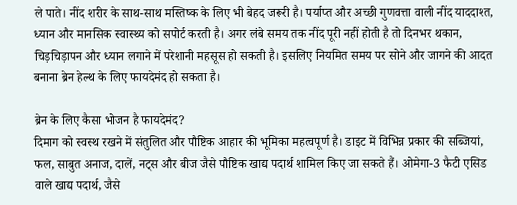ले पाते। नींद शरीर के साथ-साथ मस्तिष्क के लिए भी बेहद जरूरी है। पर्याप्त और अच्छी गुणवत्ता वाली नींद याददाश्त, ध्यान और मानसिक स्वास्थ्य को सपोर्ट करती है। अगर लंबे समय तक नींद पूरी नहीं होती है तो दिनभर थकान, चिड़चिड़ापन और ध्यान लगाने में परेशानी महसूस हो सकती है। इसलिए नियमित समय पर सोने और जागने की आदत बनाना ब्रेन हेल्थ के लिए फायदेमंद हो सकता है।

ब्रेन के लिए कैसा भोजन है फायदेमंद?
दिमाग को स्वस्थ रखने में संतुलित और पौष्टिक आहार की भूमिका महत्वपूर्ण है। डाइट में विभिन्न प्रकार की सब्जियां, फल, साबुत अनाज, दालें, नट्स और बीज जैसे पौष्टिक खाद्य पदार्थ शामिल किए जा सकते हैं। ओमेगा-3 फैटी एसिड वाले खाद्य पदार्थ, जैसे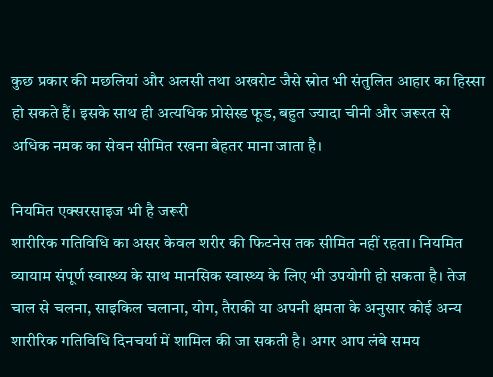कुछ प्रकार की मछलियां और अलसी तथा अखरोट जैसे स्रोत भी संतुलित आहार का हिस्सा हो सकते हैं। इसके साथ ही अत्यधिक प्रोसेस्ड फूड, बहुत ज्यादा चीनी और जरूरत से अधिक नमक का सेवन सीमित रखना बेहतर माना जाता है।

नियमित एक्सरसाइज भी है जरूरी
शारीरिक गतिविधि का असर केवल शरीर की फिटनेस तक सीमित नहीं रहता। नियमित व्यायाम संपूर्ण स्वास्थ्य के साथ मानसिक स्वास्थ्य के लिए भी उपयोगी हो सकता है। तेज चाल से चलना, साइकिल चलाना, योग, तैराकी या अपनी क्षमता के अनुसार कोई अन्य शारीरिक गतिविधि दिनचर्या में शामिल की जा सकती है। अगर आप लंबे समय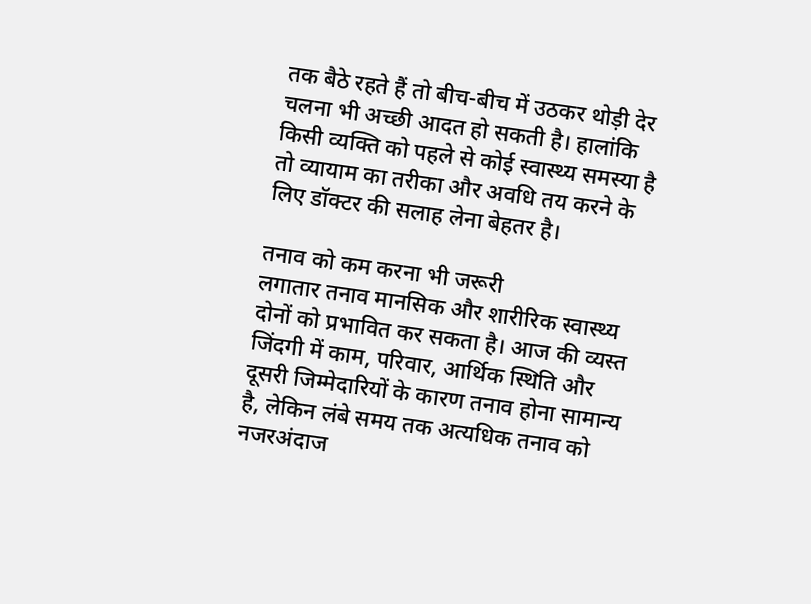तक बैठे रहते हैं तो बीच-बीच में उठकर थोड़ी देर चलना भी अच्छी आदत हो सकती है। हालांकि किसी व्यक्ति को पहले से कोई स्वास्थ्य समस्या है तो व्यायाम का तरीका और अवधि तय करने के लिए डॉक्टर की सलाह लेना बेहतर है।

तनाव को कम करना भी जरूरी
लगातार तनाव मानसिक और शारीरिक स्वास्थ्य दोनों को प्रभावित कर सकता है। आज की व्यस्त जिंदगी में काम, परिवार, आर्थिक स्थिति और दूसरी जिम्मेदारियों के कारण तनाव होना सामान्य है, लेकिन लंबे समय तक अत्यधिक तनाव को नजरअंदाज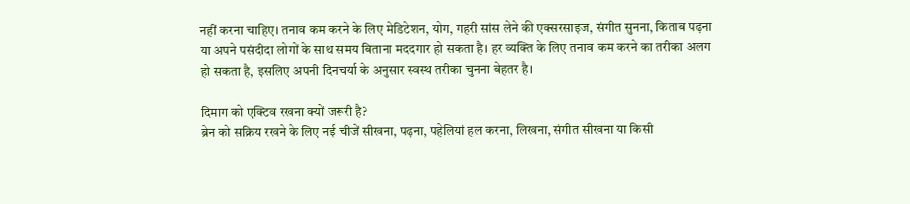नहीं करना चाहिए। तनाव कम करने के लिए मेडिटेशन, योग, गहरी सांस लेने की एक्सरसाइज, संगीत सुनना, किताब पढ़ना या अपने पसंदीदा लोगों के साथ समय बिताना मददगार हो सकता है। हर व्यक्ति के लिए तनाव कम करने का तरीका अलग हो सकता है, इसलिए अपनी दिनचर्या के अनुसार स्वस्थ तरीका चुनना बेहतर है।

दिमाग को एक्टिव रखना क्यों जरूरी है?
ब्रेन को सक्रिय रखने के लिए नई चीजें सीखना, पढ़ना, पहेलियां हल करना, लिखना, संगीत सीखना या किसी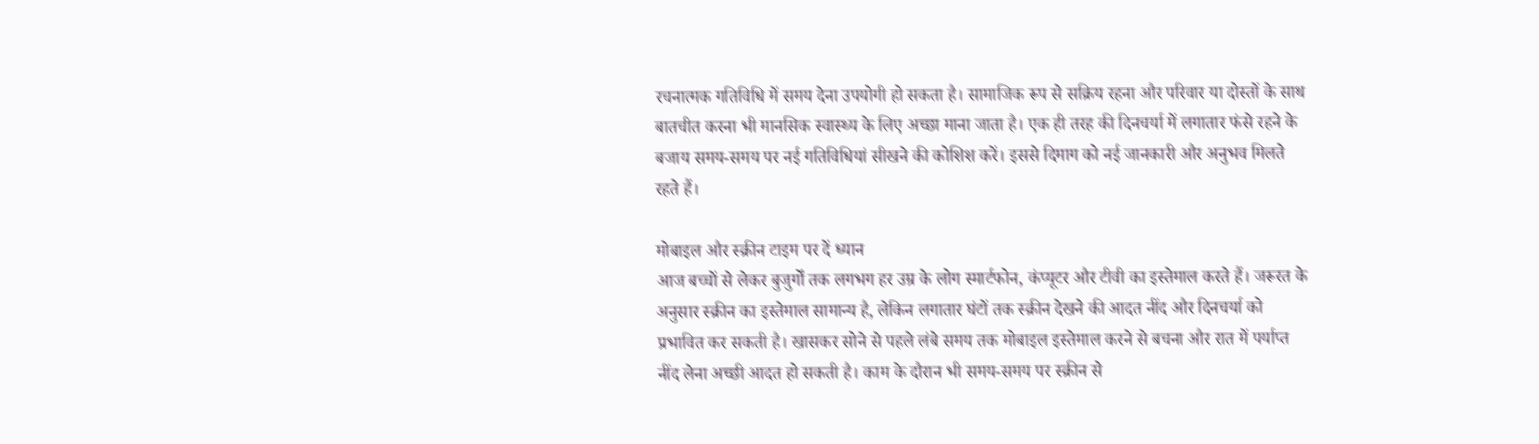रचनात्मक गतिविधि में समय देना उपयोगी हो सकता है। सामाजिक रूप से सक्रिय रहना और परिवार या दोस्तों के साथ बातचीत करना भी मानसिक स्वास्थ्य के लिए अच्छा माना जाता है। एक ही तरह की दिनचर्या में लगातार फंसे रहने के बजाय समय-समय पर नई गतिविधियां सीखने की कोशिश करें। इससे दिमाग को नई जानकारी और अनुभव मिलते रहते हैं।

मोबाइल और स्क्रीन टाइम पर दें ध्यान
आज बच्चों से लेकर बुजुर्गों तक लगभग हर उम्र के लोग स्मार्टफोन, कंप्यूटर और टीवी का इस्तेमाल करते हैं। जरूरत के अनुसार स्क्रीन का इस्तेमाल सामान्य है, लेकिन लगातार घंटों तक स्क्रीन देखने की आदत नींद और दिनचर्या को प्रभावित कर सकती है। खासकर सोने से पहले लंबे समय तक मोबाइल इस्तेमाल करने से बचना और रात में पर्याप्त नींद लेना अच्छी आदत हो सकती है। काम के दौरान भी समय-समय पर स्क्रीन से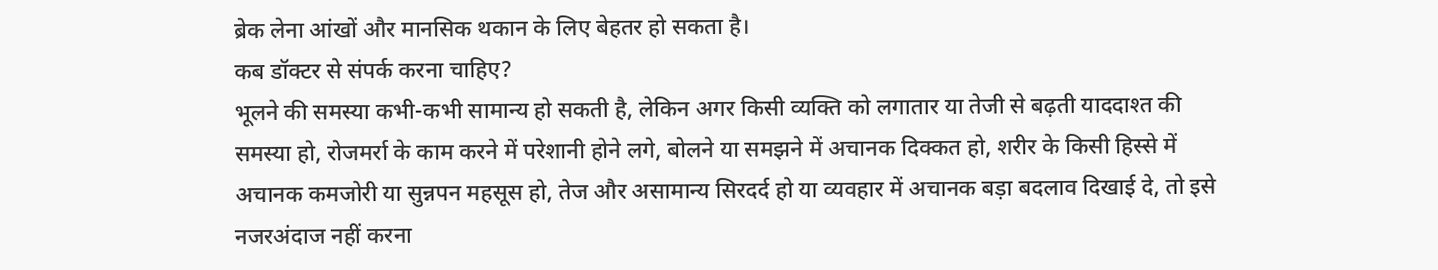ब्रेक लेना आंखों और मानसिक थकान के लिए बेहतर हो सकता है।
कब डॉक्टर से संपर्क करना चाहिए?
भूलने की समस्या कभी-कभी सामान्य हो सकती है, लेकिन अगर किसी व्यक्ति को लगातार या तेजी से बढ़ती याददाश्त की समस्या हो, रोजमर्रा के काम करने में परेशानी होने लगे, बोलने या समझने में अचानक दिक्कत हो, शरीर के किसी हिस्से में अचानक कमजोरी या सुन्नपन महसूस हो, तेज और असामान्य सिरदर्द हो या व्यवहार में अचानक बड़ा बदलाव दिखाई दे, तो इसे नजरअंदाज नहीं करना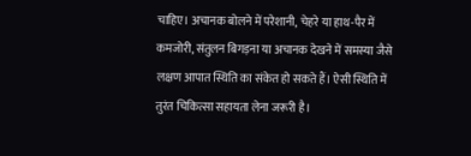चाहिए। अचानक बोलने में परेशानी, चेहरे या हाथ-पैर में कमजोरी, संतुलन बिगड़ना या अचानक देखने में समस्या जैसे लक्षण आपात स्थिति का संकेत हो सकते हैं। ऐसी स्थिति में तुरंत चिकित्सा सहायता लेना जरूरी है।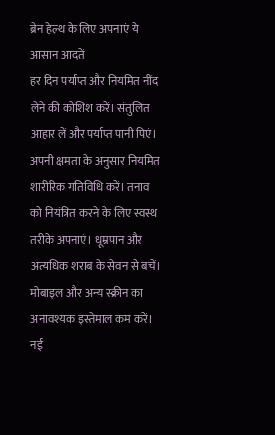ब्रेन हेल्थ के लिए अपनाएं ये आसान आदतें
हर दिन पर्याप्त और नियमित नींद लेने की कोशिश करें। संतुलित आहार लें और पर्याप्त पानी पिएं। अपनी क्षमता के अनुसार नियमित शारीरिक गतिविधि करें। तनाव को नियंत्रित करने के लिए स्वस्थ तरीके अपनाएं। धूम्रपान और अत्यधिक शराब के सेवन से बचें। मोबाइल और अन्य स्क्रीन का अनावश्यक इस्तेमाल कम करें। नई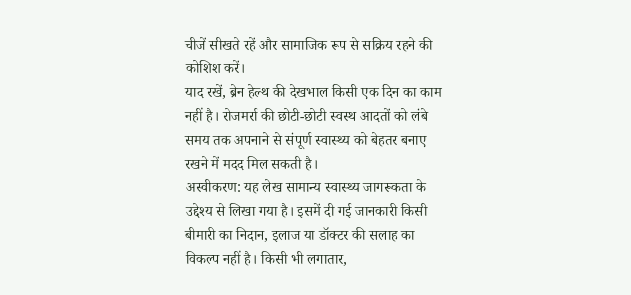चीजें सीखते रहें और सामाजिक रूप से सक्रिय रहने की कोशिश करें।
याद रखें, ब्रेन हेल्थ की देखभाल किसी एक दिन का काम नहीं है। रोजमर्रा की छोटी-छोटी स्वस्थ आदतों को लंबे समय तक अपनाने से संपूर्ण स्वास्थ्य को बेहतर बनाए रखने में मदद मिल सकती है।
अस्वीकरण: यह लेख सामान्य स्वास्थ्य जागरूकता के उद्देश्य से लिखा गया है। इसमें दी गई जानकारी किसी बीमारी का निदान, इलाज या डॉक्टर की सलाह का विकल्प नहीं है। किसी भी लगातार,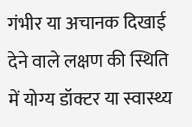गंभीर या अचानक दिखाई देने वाले लक्षण की स्थिति में योग्य डॉक्टर या स्वास्थ्य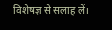विशेषज्ञ से सलाह लें।